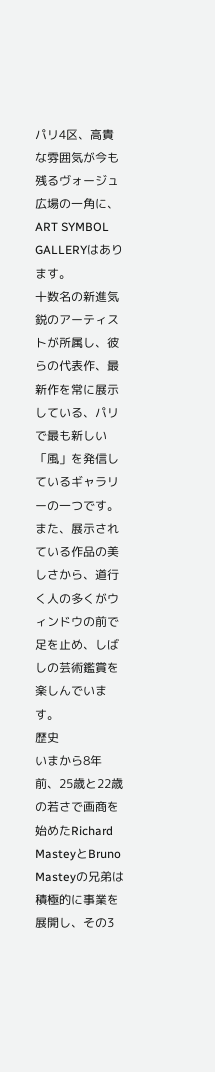パリ4区、高貴な雰囲気が今も残るヴォージュ広場の一角に、ART SYMBOL GALLERYはあります。
十数名の新進気鋭のアーティストが所属し、彼らの代表作、最新作を常に展示している、パリで最も新しい「風」を発信しているギャラリーの一つです。
また、展示されている作品の美しさから、道行く人の多くがウィンドウの前で足を止め、しばしの芸術鑑賞を楽しんでいます。
歴史
いまから8年前、25歳と22歳の若さで画商を始めたRichard MasteyとBruno Masteyの兄弟は積極的に事業を展開し、その3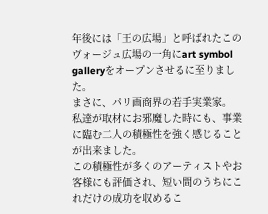年後には「王の広場」と呼ばれたこのヴォージュ広場の一角にart symbol galleryをオープンさせるに至りました。
まさに、パリ画商界の若手実業家。
私達が取材にお邪魔した時にも、事業に臨む二人の積極性を強く感じることが出来ました。
この積極性が多くのアーティストやお客様にも評価され、短い間のうちにこれだけの成功を収めるこ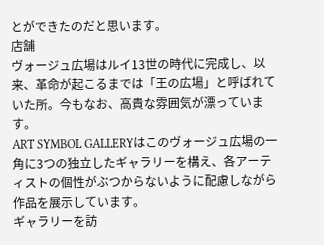とができたのだと思います。
店舗
ヴォージュ広場はルイ13世の時代に完成し、以来、革命が起こるまでは「王の広場」と呼ばれていた所。今もなお、高貴な雰囲気が漂っています。
ART SYMBOL GALLERYはこのヴォージュ広場の一角に3つの独立したギャラリーを構え、各アーティストの個性がぶつからないように配慮しながら作品を展示しています。
ギャラリーを訪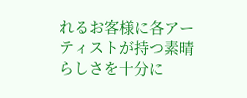れるお客様に各アーティストが持つ素晴らしさを十分に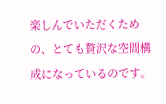楽しんでいただくための、とても贅沢な空間構成になっているのです。